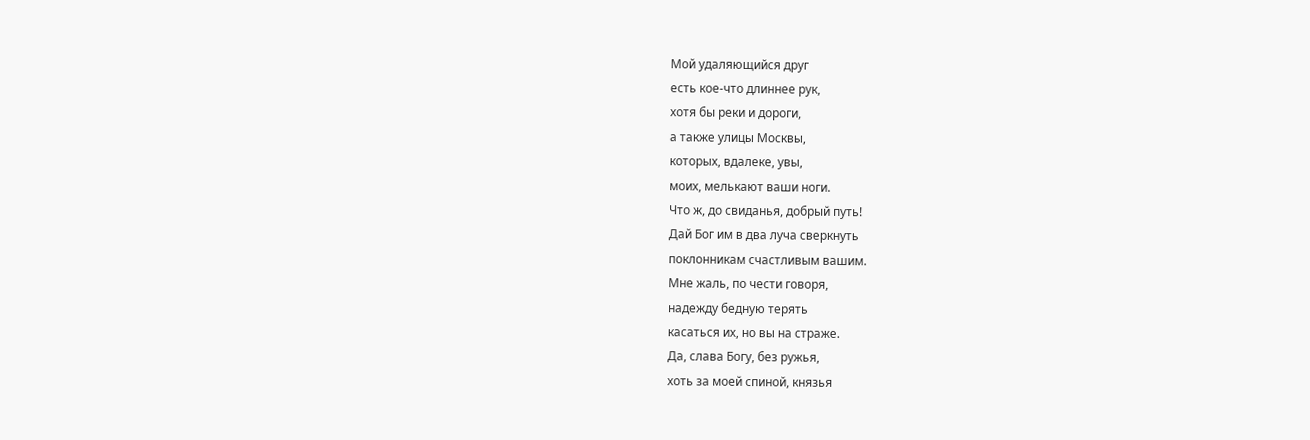Мой удаляющийся друг
есть кое-что длиннее рук,
хотя бы реки и дороги,
а также улицы Москвы,
которых, вдалеке, увы,
моих, мелькают ваши ноги.
Что ж, до свиданья, добрый путь!
Дай Бог им в два луча сверкнуть
поклонникам счастливым вашим.
Мне жаль, по чести говоря,
надежду бедную терять
касаться их, но вы на страже.
Да, слава Богу, без ружья,
хоть за моей спиной, князья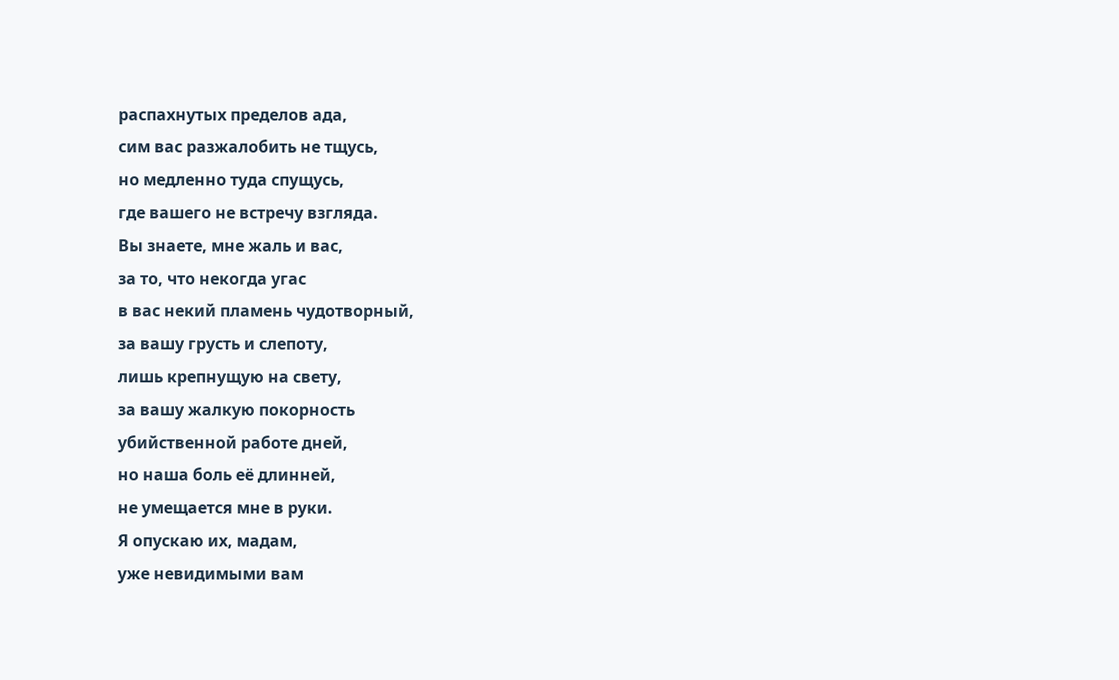распахнутых пределов ада,
сим вас разжалобить не тщусь,
но медленно туда спущусь,
где вашего не встречу взгляда.
Вы знаете, мне жаль и вас,
за то, что некогда угас
в вас некий пламень чудотворный,
за вашу грусть и слепоту,
лишь крепнущую на свету,
за вашу жалкую покорность
убийственной работе дней,
но наша боль её длинней,
не умещается мне в руки.
Я опускаю их, мадам,
уже невидимыми вам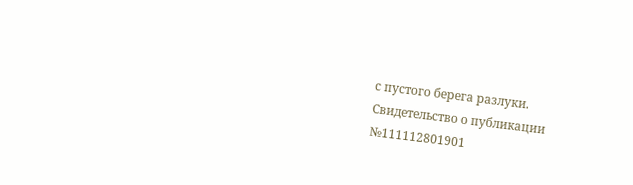с пустого берега разлуки.
Свидетельство о публикации №111112801901